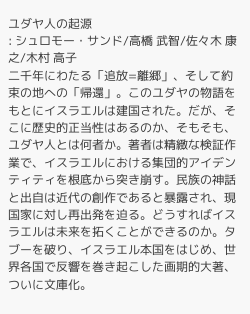ユダヤ人の起源
: シュロモー・サンド/高橋 武智/佐々木 康之/木村 高子
二千年にわたる「追放=離郷」、そして約束の地への「帰還」。このユダヤの物語をもとにイスラエルは建国された。だが、そこに歴史的正当性はあるのか、そもそも、ユダヤ人とは何者か。著者は精緻な検証作業で、イスラエルにおける集団的アイデンティティを根底から突き崩す。民族の神話と出自は近代の創作であると暴露され、現国家に対し再出発を迫る。どうすればイスラエルは未来を拓くことができるのか。タブーを破り、イスラエル本国をはじめ、世界各国で反響を巻き起こした画期的大著、ついに文庫化。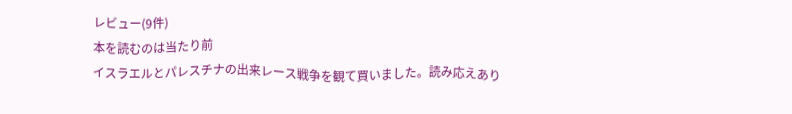レビュー(9件)
本を読むのは当たり前
イスラエルとパレスチナの出来レース戦争を観て買いました。読み応えあり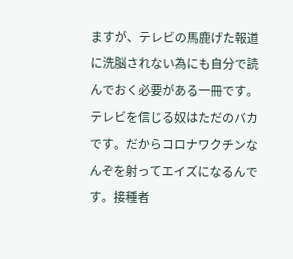ますが、テレビの馬鹿げた報道に洗脳されない為にも自分で読んでおく必要がある一冊です。テレビを信じる奴はただのバカです。だからコロナワクチンなんぞを射ってエイズになるんです。接種者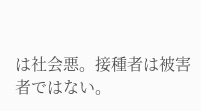は社会悪。接種者は被害者ではない。